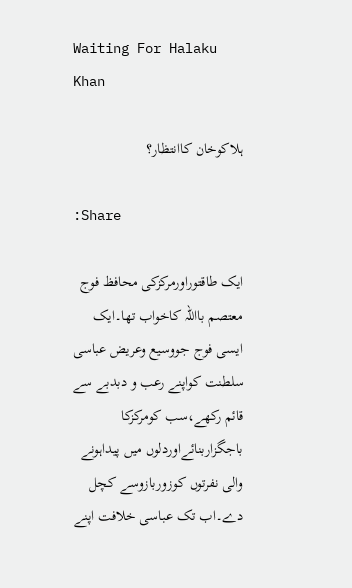Waiting For Halaku Khan

ہلاکوخان کاانتظار؟

:Share

ایک طاقتوراورمرکزکی محافظ فوج معتصم بااللہ کاخواب تھا۔ایک ایسی فوج جووسیع وعریض عباسی سلطنت کواپنے رعب و دبدبے سے قائم رکھے،سب کومرکزکا باجگزاربنائےاوردلوں میں پیداہونے والی نفرتوں کوزوربازوسے کچل دے۔اب تک عباسی خلافت اپنے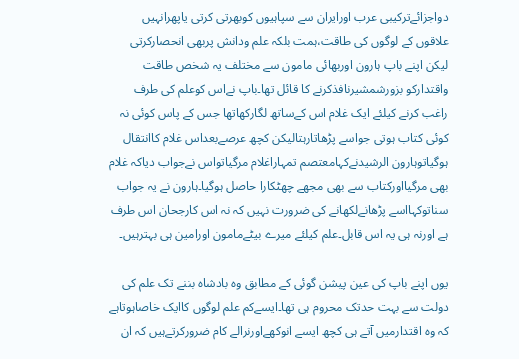دواجزائےترکیبی عرب اورایران سے سپاہیوں کوبھرتی کرتی یاپھرانہیں علاقوں کے لوگوں کی طاقت،ہمت بلکہ علم ودانش پربھی انحصارکرتی لیکن اپنے باپ ہارون اوربھائی مامون سے مختلف یہ شخص طاقت واقتدارکو بزورشمشیرنافذکرنے کا قائل تھا۔باپ نےاس کوعلم کی طرف راغب کرنے کیلئے ایک غلام اس کےساتھ لگارکھاتھا جس کے پاس کوئی نہ کوئی کتاب ہوتی جواسے پڑھاتارہتالیکن کچھ عرصےبعداس غلام کاانتقال ہوگیاتوہارون الرشیدنےکہامعتصم تمہاراغلام مرگیاتواس نےجواب دیاکہ غلام بھی مرگیااورکتاب سے بھی مجھے چھٹکارا حاصل ہوگیا۔ہارون نے یہ جواب سناتوکہااسے پڑھانےلکھانے کی ضرورت نہیں کہ نہ اس کارجحان اس طرف ہے اورنہ ہی یہ اس قابل۔علم کیلئے میرے بیٹےمامون اورامین ہی بہترہیں۔

یوں اپنے باپ کی عین پیشن گوئی کے مطابق وہ بادشاہ بننے تک علم کی دولت سے بہت حدتک محروم ہی تھا۔ایسےکم علم لوگوں کاایک خاصاہوتاہے کہ وہ اقتدارمیں آتے ہی کچھ ایسے انوکھےاورنرالے کام ضرورکرتےہیں کہ ان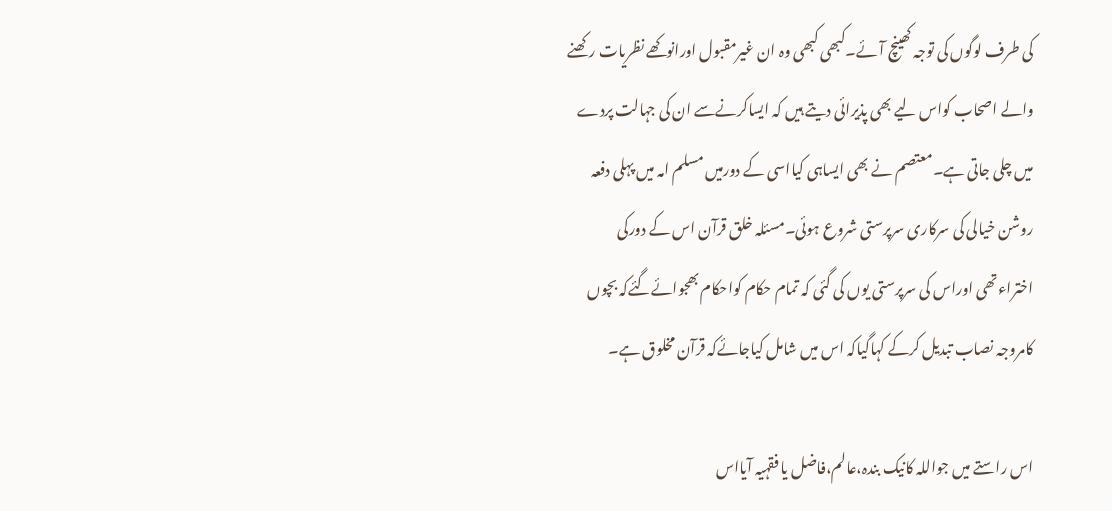کی طرف لوگوں کی توجہ کھینچ آئے۔کبھی کبھی وہ ان غیرمقبول اورانوکھے نظریات رکھنے والے اصحاب کواس لیے بھی پذیرائی دیتے ہیں کہ ایساکرنےسے ان کی جہالت پردے میں چلی جاتی ہے۔معتصم نے بھی ایساہی کیااسی کے دورمیں مسلم امہ میں پہلی دفعہ روشن خیالی کی سرکاری سرپرستی شروع ہوئی۔مسئلہ خلق قرآن اس کے دورکی اختراءتھی اوراس کی سرپرستی یوں کی گئی کہ تمام حکام کواحکام بھجوائےگئےکہ بچوں کامروجہ نصاب تبدیل کرکے کہاگیاکہ اس میں شامل کیاجائےکہ قرآن مخلوق ہے۔

اس راستے میں جواللہ کانیک بندہ،عالم،فاضل یا فقہیہ آیااس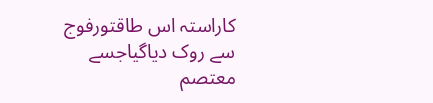کاراستہ اس طاقتورفوج سے روک دیاگیاجسے معتصم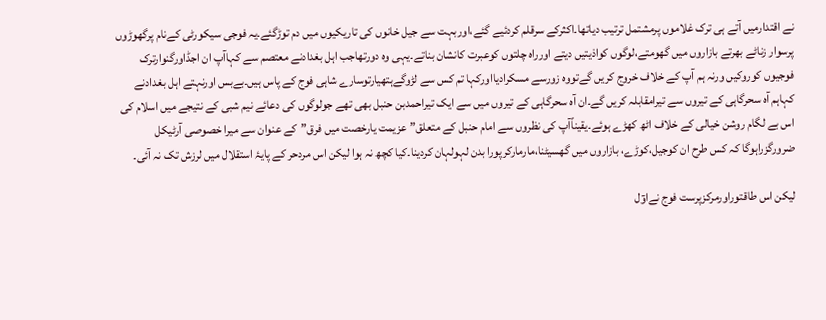نے اقتدارمیں آتے ہی ترک غلاموں پرمشتمل ترتیب دیاتھا۔اکثرکے سرقلم کردئیے گئے،اوربہت سے جیل خانوں کی تاریکیوں میں دم توڑگئے۔یہ فوجی سیکورٹی کےنام پرگھوڑوں پرسوار زناٹے بھرتے بازاروں میں گھومتے،لوگوں کواذیتیں دیتے اورراہ چلتوں کوعبرت کانشان بناتے۔یہی وہ دورتھاجب اہل بغدادنے معتصم سے کہاآپ ان اجڈاورگنوارترک فوجیوں کوروکیں ورنہ ہم آپ کے خلاف خروج کریں گےتووہ زورسے مسکرادیااورکہا تم کس سے لڑوگےہتھیارتوسارے شاہی فوج کے پاس ہیں۔بےبس اورنہتے اہل بغدادنے کہاہم آہ سحرگاہی کے تیروں سے تیرامقابلہ کریں گے۔ان آہ سحرگاہی کے تیروں میں سے ایک تیراحمدبن حنبل بھی تھے جولوگوں کی دعائے نیم شبی کے نتیجے میں اسلام کی اس بے لگام روشن خیالی کے خلاف اٹھ کھڑے ہوئے۔یقیناًآپ کی نظروں سے امام حنبل کے متعلق”عزیمت یارخصت میں فرق”کے عنوان سے میرا خصوصی آرٹیکل ضرورگزراہوگا کہ کس طرح ان کوجیل،کوڑے، بازاروں میں گھسیٹنا،مارمارکرپورا بدن لہولہان کردینا۔کیا کچھ نہ ہوا لیکن اس مردحر کے پایۂ استقلال میں لرزش تک نہ آئی۔

لیکن اس طاقتوراورمرکزپرست فوج نےاوٓل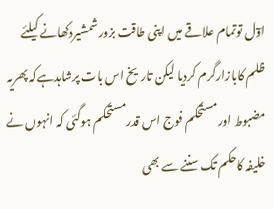اوٓل توتمام علاقے میں اپنی طاقت بزورشمشیردکھانے کیلئے ظلم کابازارگرم کردیا لیکن تاریخ اس بات پرشاہدہےکہ پھریہ مضبوط اورمستحکم فوج اس قدرمستحکم ہوگئی کہ انہوں نے خلیفہ کاحکم تک سننے سے بھی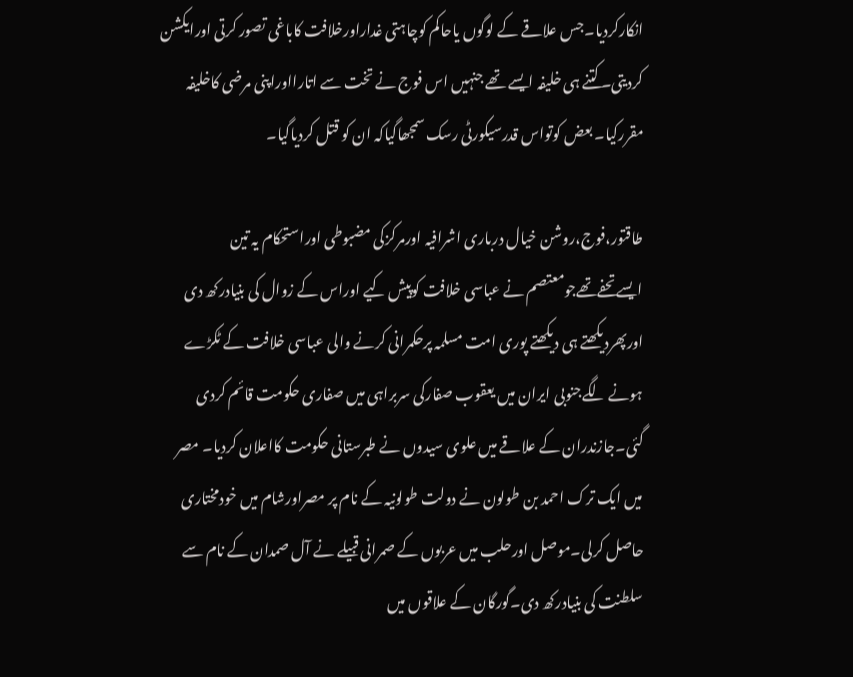انکارکردیا۔جس علاقے کے لوگوں یاحاکم کوچاہتی غداراورخلافت کاباغی تصور کرتی اورایکشن کردیتی۔کتنے ہی خلیفہ ایسے تھے جنہیں اس فوج نے تخت سے اتارااوراپنی مرضی کاخلیفہ مقررکیا۔ بعض کوتواس قدرسیکورٹی رسک سمجھاگیاکہ ان کو قتل کردیاگیا۔

طاقتور،فوج،روشن خیال درباری اشرافیہ اورمرکزکی مضبوطی اوراستحکام یہ تین ایسےتحفےتھےجومعتصم نے عباسی خلافت کوپیش کیے اوراس کے زوال کی بنیادرکھ دی اورپھردیکھتے ہی دیکھتے پوری امت مسلمہ پرحکمرانی کرنے والی عباسی خلافت کے ٹکڑے ہونے لگےجنوبی ایران میں یعقوب صفارکی سربراہی میں صفاری حکومت قائم کردی گئی۔جازندران کے علاقے میں علوی سیدوں نے طبرستانی حکومت کااعلان کردیا۔ مصر میں ایک ترک احمد بن طولون نے دولت طولونیہ کے نام پر مصراورشام میں خودمختاری حاصل کرلی۔موصل اورحلب میں عربوں کے صمرانی قبیلے نے آل صمدان کے نام سے سلطنت کی بنیادرکھ دی۔گورگان کے علاقوں میں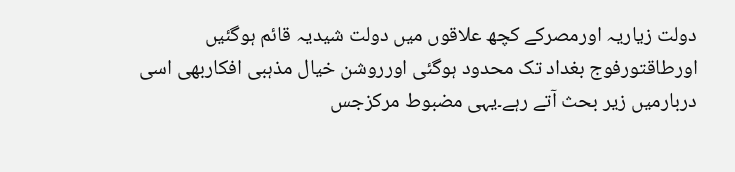دولت زیاریہ اورمصرکے کچھ علاقوں میں دولت شیدیہ قائم ہوگئیں اورطاقتورفوج بغداد تک محدود ہوگئی اورروشن خیال مذہبی افکاربھی اسی دربارمیں زیر بحث آتے رہے۔یہی مضبوط مرکزجس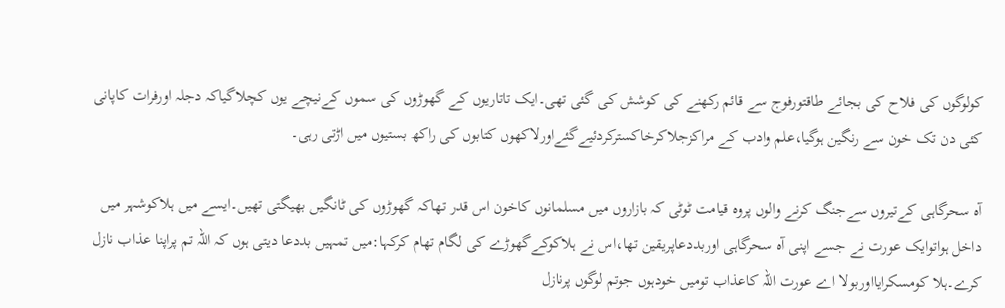کولوگوں کی فلاح کی بجائے طاقتورفوج سے قائم رکھنے کی کوشش کی گئی تھی۔ایک تاتاریوں کے گھوڑوں کی سموں کےنیچے یوں کچلاگیاکہ دجلہ اورفرات کاپانی کئی دن تک خون سے رنگین ہوگیا،علم وادب کے مراکزجلاکرخاکسترکردئیےگئےاورلاکھوں کتابوں کی راکھ بستیوں میں اڑتی رہی۔

آہ سحرگاہی کےتیروں سےجنگ کرنے والوں پروہ قیامت ٹوٹی کہ بازاروں میں مسلمانوں کاخون اس قدر تھاکہ گھوڑوں کی ٹانگیں بھیگتی تھیں۔ایسے میں ہلاکوشہر میں داخل ہواتوایک عورت نے جسے اپنی آہ سحرگاہی اوربددعاپریقین تھا،اس نے ہلاکوکےگھوڑے کی لگام تھام کرکہا:میں تمہیں بددعا دیتی ہوں کہ اللہ تم پراپنا عذاب نازل کرے۔ہلا کومسکرایااوربولا اے عورت اللہ کاعذاب تومیں خودہوں جوتم لوگوں پرنازل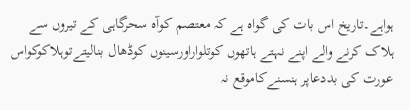ہواہے۔تاریخ اس بات کی گواہ ہے کہ معتصم کوآہ سحرگاہی کے تیروں سے ہلاک کرنے والے اپنے نہتے ہاتھوں کوتلواراورسینوں کوڈھال بنالیتےتوہلاکوکواس عورت کی بددعاپر ہنسنےکاموقع نہ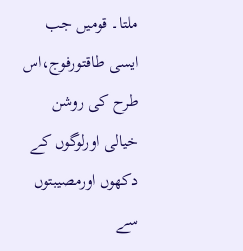ملتا۔ قومیں جب ایسی طاقتورفوج،اس طرح کی روشن خیالی اورلوگوں کے دکھوں اورمصیبتوں سے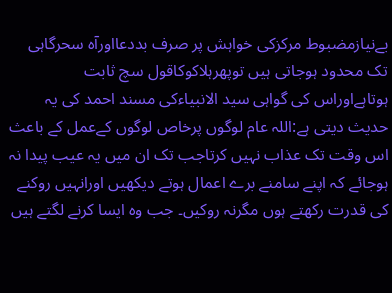بےنیازمضبوط مرکزکی خواہش پر صرف بددعااورآہ سحرگاہی تک محدود ہوجاتی ہیں توپھرہلاکوکاقول سچ ثابت ہوتاہےاوراس کی گواہی سید الانبیاءکی مسند احمد کی یہ حدیث دیتی ہے:اللہ عام لوگوں پرخاص لوگوں کےعمل کے باعث اس وقت تک عذاب نہیں کرتاجب تک ان میں یہ عیب پیدا نہ ہوجائے کہ اپنے سامنے برے اعمال ہوتے دیکھیں اورانہیں روکنے کی قدرت رکھتے ہوں مگرنہ روکیں۔ جب وہ ایسا کرنے لگتے ہیں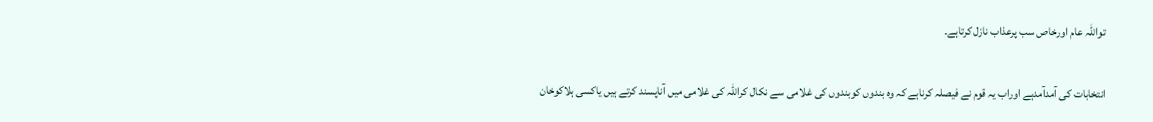تواللہ عام اورخاص سب پرعذاب نازل کرتاہے۔

انتخابات کی آمدآمدہے اوراب یہ قوم نے فیصلہ کرناہے کہ وہ بندوں کوبندوں کی غلامی سے نکال کراللہ کی غلامی میں آناپسند کرتے ہیں یاکسی ہلاکوخان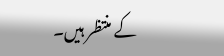کے منتظر ہیں۔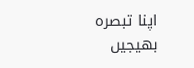اپنا تبصرہ بھیجیں